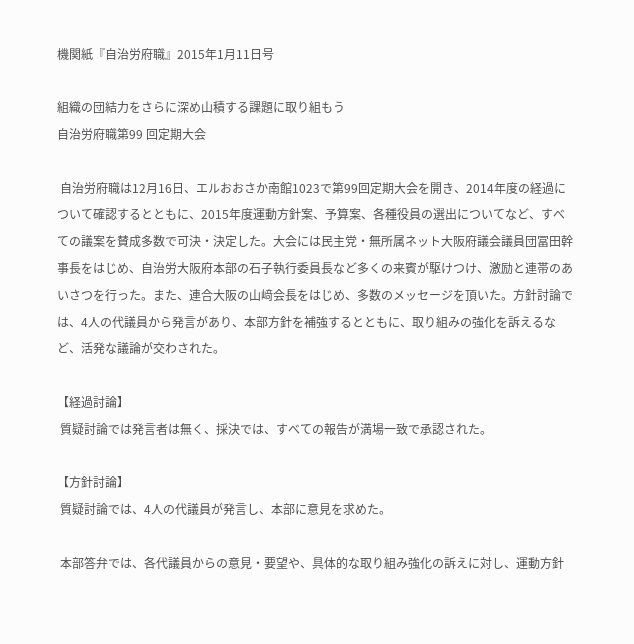機関紙『自治労府職』2015年1月11日号

組織の団結力をさらに深め山積する課題に取り組もう
自治労府職第99 回定期大会

 自治労府職は12月16日、エルおおさか南館1023で第99回定期大会を開き、2014年度の経過について確認するとともに、2015年度運動方針案、予算案、各種役員の選出についてなど、すべての議案を賛成多数で可決・決定した。大会には民主党・無所属ネット大阪府議会議員団冨田幹事長をはじめ、自治労大阪府本部の石子執行委員長など多くの来賓が駆けつけ、激励と連帯のあいさつを行った。また、連合大阪の山﨑会長をはじめ、多数のメッセージを頂いた。方針討論では、4人の代議員から発言があり、本部方針を補強するとともに、取り組みの強化を訴えるなど、活発な議論が交わされた。

【経過討論】
 質疑討論では発言者は無く、採決では、すべての報告が満場一致で承認された。

【方針討論】
 質疑討論では、4人の代議員が発言し、本部に意見を求めた。

 本部答弁では、各代議員からの意見・要望や、具体的な取り組み強化の訴えに対し、運動方針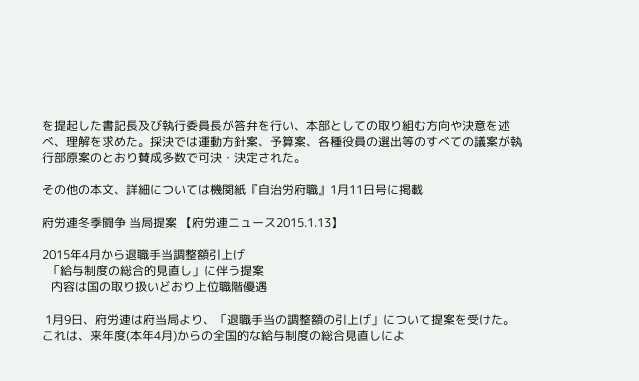を提起した書記長及び執行委員長が答弁を行い、本部としての取り組む方向や決意を述べ、理解を求めた。採決では運動方針案、予算案、各種役員の選出等のすべての議案が執行部原案のとおり賛成多数で可決・決定された。

その他の本文、詳細については機関紙『自治労府職』1月11日号に掲載

府労連冬季闘争 当局提案 【府労連ニュース2015.1.13】

2015年4月から退職手当調整額引上げ
  「給与制度の総合的見直し」に伴う提案
   内容は国の取り扱いどおり上位職階優遇

 1月9日、府労連は府当局より、「退職手当の調整額の引上げ」について提案を受けた。これは、来年度(本年4月)からの全国的な給与制度の総合見直しによ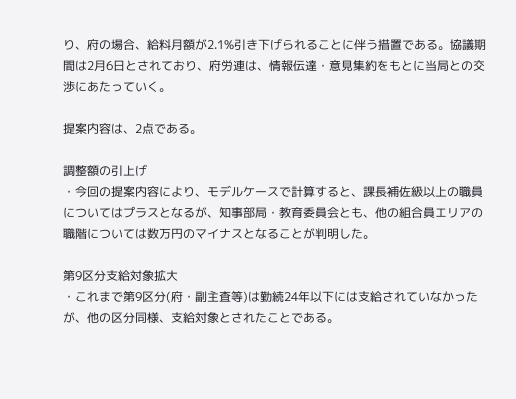り、府の場合、給料月額が2.1%引き下げられることに伴う措置である。協議期間は2月6日とされており、府労連は、情報伝達・意見集約をもとに当局との交渉にあたっていく。

提案内容は、2点である。

調整額の引上げ
・今回の提案内容により、モデルケースで計算すると、課長補佐級以上の職員についてはプラスとなるが、知事部局・教育委員会とも、他の組合員エリアの職階については数万円のマイナスとなることが判明した。

第9区分支給対象拡大
・これまで第9区分(府・副主査等)は勤続24年以下には支給されていなかったが、他の区分同様、支給対象とされたことである。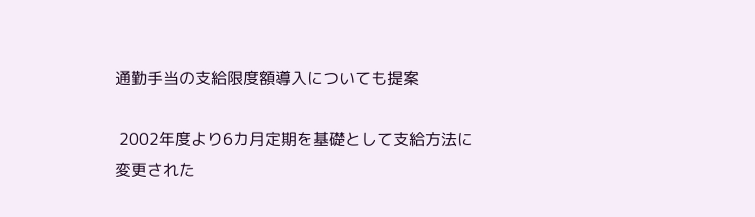通勤手当の支給限度額導入についても提案

 2002年度より6カ月定期を基礎として支給方法に変更された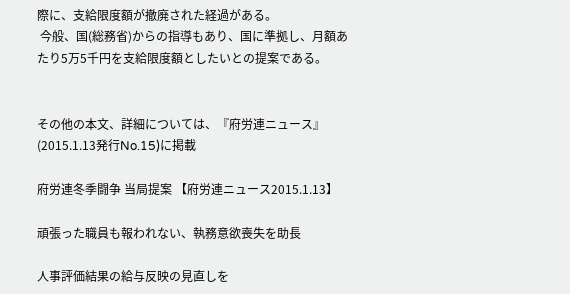際に、支給限度額が撤廃された経過がある。
 今般、国(総務省)からの指導もあり、国に準拠し、月額あたり5万5千円を支給限度額としたいとの提案である。


その他の本文、詳細については、『府労連ニュース』(2015.1.13発行No.15)に掲載

府労連冬季闘争 当局提案 【府労連ニュース2015.1.13】

頑張った職員も報われない、執務意欲喪失を助長

人事評価結果の給与反映の見直しを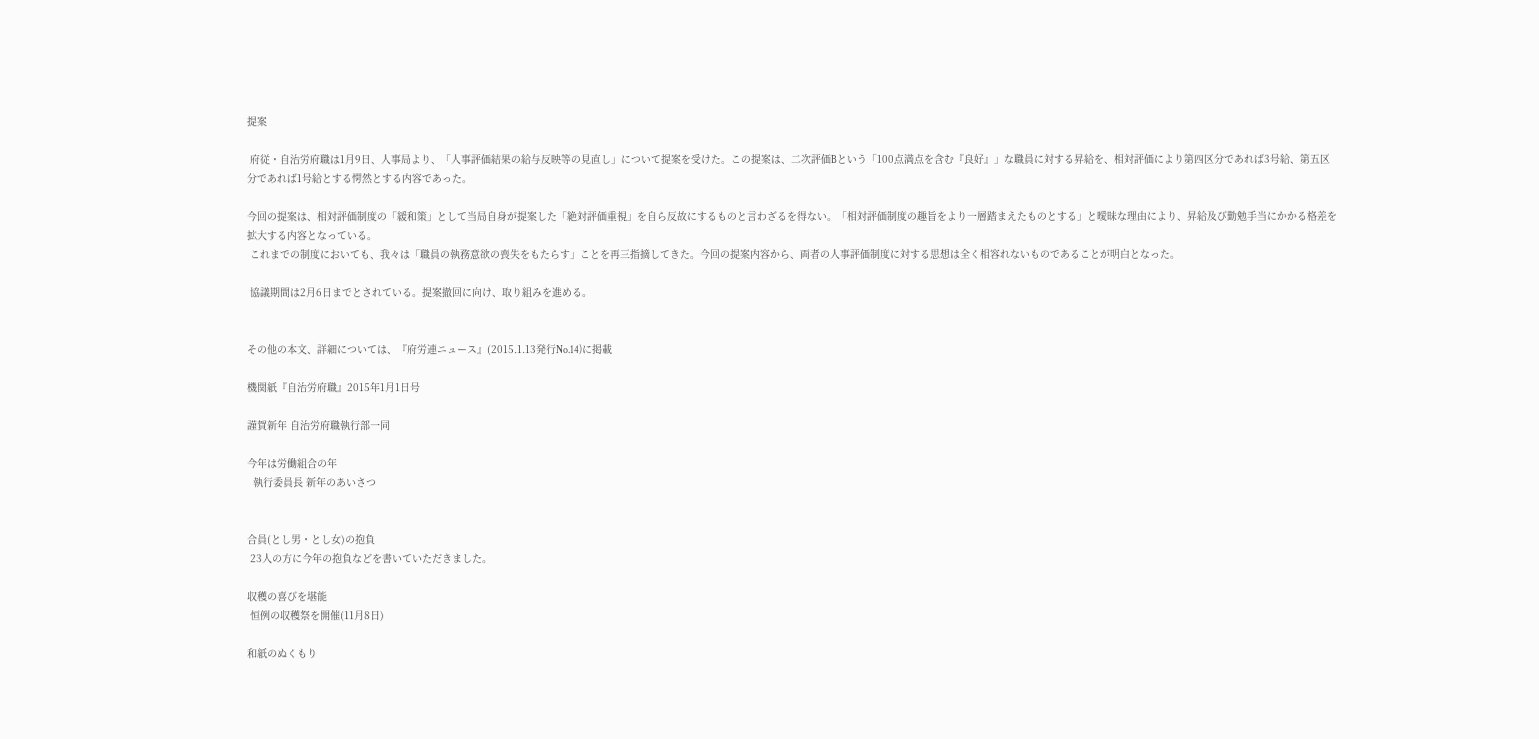提案

 府従・自治労府職は1月9日、人事局より、「人事評価結果の給与反映等の見直し」について提案を受けた。この提案は、二次評価Bという「100点満点を含む『良好』」な職員に対する昇給を、相対評価により第四区分であれば3号給、第五区分であれば1号給とする愕然とする内容であった。

今回の提案は、相対評価制度の「緩和策」として当局自身が提案した「絶対評価重視」を自ら反故にするものと言わざるを得ない。「相対評価制度の趣旨をより一層踏まえたものとする」と曖昧な理由により、昇給及び勤勉手当にかかる格差を拡大する内容となっている。
 これまでの制度においても、我々は「職員の執務意欲の喪失をもたらす」ことを再三指摘してきた。今回の提案内容から、両者の人事評価制度に対する思想は全く相容れないものであることが明白となった。

 協議期間は2月6日までとされている。提案撤回に向け、取り組みを進める。


その他の本文、詳細については、『府労連ニュース』(2015.1.13発行No.14)に掲載

機関紙『自治労府職』2015年1月1日号

謹賀新年 自治労府職執行部一同

今年は労働組合の年
  執行委員長 新年のあいさつ


合員(とし男・とし女)の抱負
 23人の方に今年の抱負などを書いていただきました。

収穫の喜びを堪能
 恒例の収穫祭を開催(11月8日)

和紙のぬくもり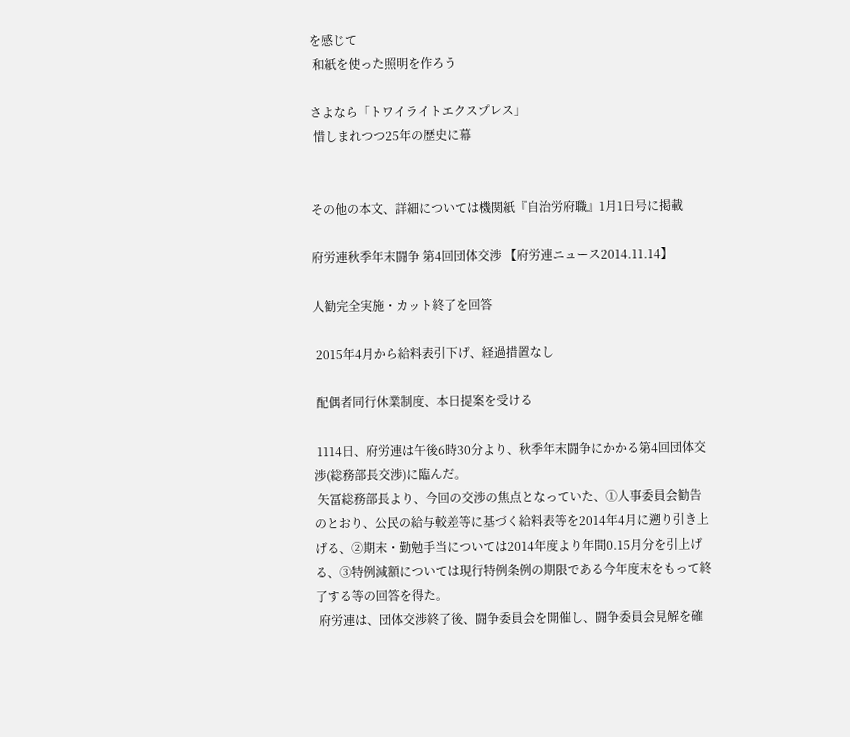を感じて
 和紙を使った照明を作ろう

さよなら「トワイライトエクスプレス」
 惜しまれつつ25年の歴史に幕


その他の本文、詳細については機関紙『自治労府職』1月1日号に掲載

府労連秋季年末闘争 第4回団体交渉 【府労連ニュース2014.11.14】

人勧完全実施・カット終了を回答

 2015年4月から給料表引下げ、経過措置なし

 配偶者同行休業制度、本日提案を受ける

 1114日、府労連は午後6時30分より、秋季年末闘争にかかる第4回団体交渉(総務部長交渉)に臨んだ。
 矢冨総務部長より、今回の交渉の焦点となっていた、①人事委員会勧告のとおり、公民の給与較差等に基づく給料表等を2014年4月に遡り引き上げる、②期末・勤勉手当については2014年度より年間0.15月分を引上げる、③特例減額については現行特例条例の期限である今年度末をもって終了する等の回答を得た。
 府労連は、団体交渉終了後、闘争委員会を開催し、闘争委員会見解を確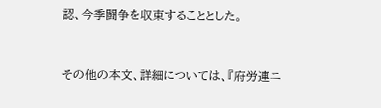認、今季闘争を収束することとした。


その他の本文、詳細については、『府労連ニ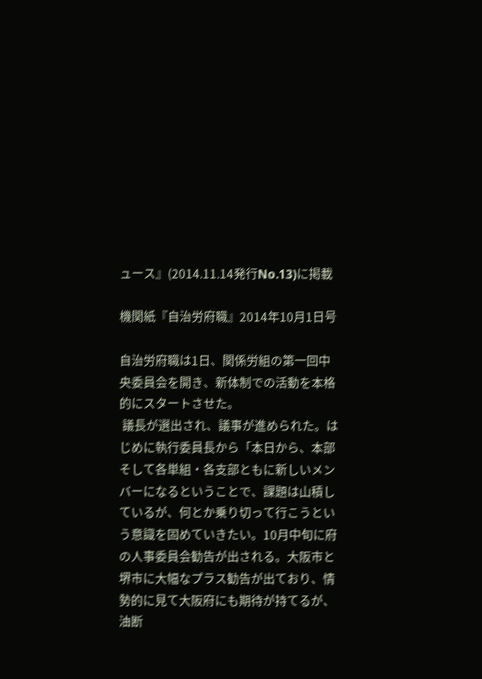ュース』(2014.11.14発行No.13)に掲載

機関紙『自治労府職』2014年10月1日号

自治労府職は1日、関係労組の第一回中央委員会を開き、新体制での活動を本格的にスタートさせた。
 議長が選出され、議事が進められた。はじめに執行委員長から「本日から、本部そして各単組・各支部ともに新しいメンバーになるということで、課題は山積しているが、何とか乗り切って行こうという意識を固めていきたい。10月中旬に府の人事委員会勧告が出される。大阪市と堺市に大幅なプラス勧告が出ており、情勢的に見て大阪府にも期待が持てるが、油断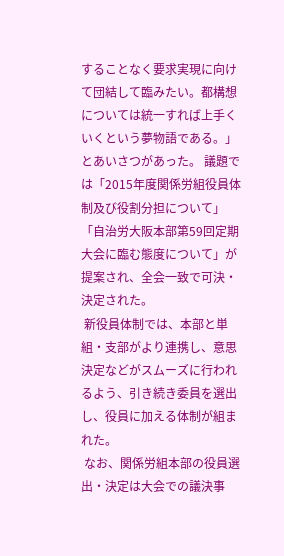することなく要求実現に向けて団結して臨みたい。都構想については統一すれば上手くいくという夢物語である。」とあいさつがあった。 議題では「2015年度関係労組役員体制及び役割分担について」「自治労大阪本部第59回定期大会に臨む態度について」が提案され、全会一致で可決・決定された。
 新役員体制では、本部と単組・支部がより連携し、意思決定などがスムーズに行われるよう、引き続き委員を選出し、役員に加える体制が組まれた。
 なお、関係労組本部の役員選出・決定は大会での議決事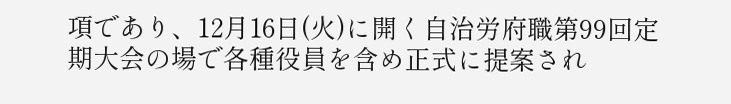項であり、12月16日(火)に開く自治労府職第99回定期大会の場で各種役員を含め正式に提案され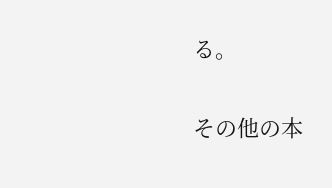る。

その他の本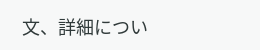文、詳細につい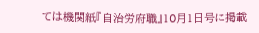ては機関紙『自治労府職』10月1日号に掲載